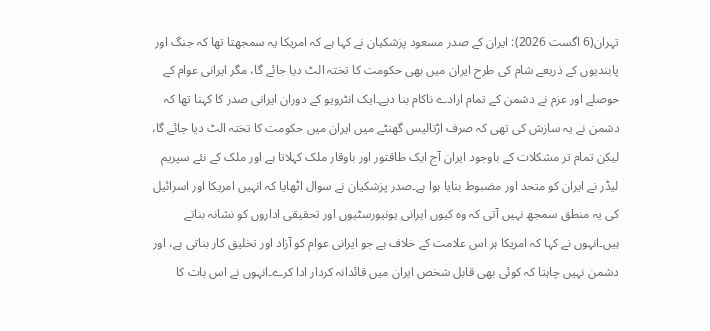تہران(6 اگست 2026): ایران کے صدر مسعود پزشکیان نے کہا ہے کہ امریکا یہ سمجھتا تھا کہ جنگ اور پابندیوں کے ذریعے شام کی طرح ایران میں بھی حکومت کا تختہ الٹ دیا جائے گا، مگر ایرانی عوام کے حوصلے اور عزم نے دشمن کے تمام ارادے ناکام بنا دیے۔ایک انٹرویو کے دوران ایرانی صدر کا کہنا تھا کہ دشمن نے یہ سازش کی تھی کہ صرف اڑتالیس گھنٹے میں ایران میں حکومت کا تختہ الٹ دیا جائے گا، لیکن تمام تر مشکلات کے باوجود ایران آج ایک طاقتور اور باوقار ملک کہلاتا ہے اور ملک کے نئے سپریم لیڈر نے ایران کو متحد اور مضبوط بنایا ہوا ہے۔صدر پزشکیان نے سوال اٹھایا کہ انہیں امریکا اور اسرائیل کی یہ منطق سمجھ نہیں آتی کہ وہ کیوں ایرانی یونیورسٹیوں اور تحقیقی اداروں کو نشانہ بناتے ہیں۔انہوں نے کہا کہ امریکا ہر اس علامت کے خلاف ہے جو ایرانی عوام کو آزاد اور تخلیق کار بناتی ہے، اور دشمن نہیں چاہتا کہ کوئی بھی قابل شخص ایران میں قائدانہ کردار ادا کرے۔انہوں نے اس بات کا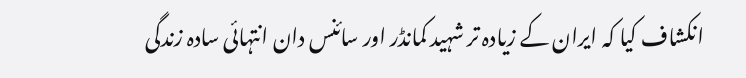انکشاف کیا کہ ایران کے زیادہ تر شہید کمانڈر اور سائنس دان انتہائی سادہ زندگی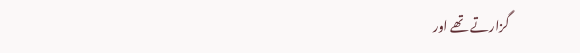گزارتے تھے اور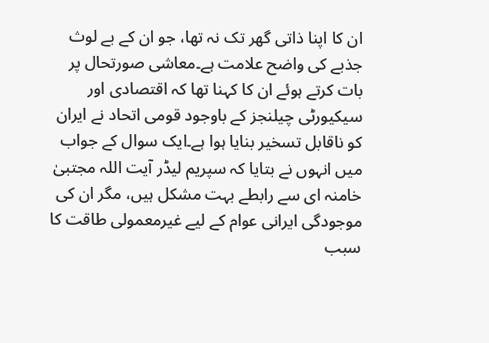ان کا اپنا ذاتی گھر تک نہ تھا، جو ان کے بے لوث جذبے کی واضح علامت ہے۔معاشی صورتحال پر بات کرتے ہوئے ان کا کہنا تھا کہ اقتصادی اور سیکیورٹی چیلنجز کے باوجود قومی اتحاد نے ایران کو ناقابل تسخیر بنایا ہوا ہے۔ایک سوال کے جواب میں انہوں نے بتایا کہ سپریم لیڈر آیت اللہ مجتبیٰ خامنہ ای سے رابطے بہت مشکل ہیں، مگر ان کی موجودگی ایرانی عوام کے لیے غیرمعمولی طاقت کا سبب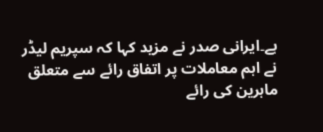ہے۔ایرانی صدر نے مزید کہا کہ سپریم لیڈر نے اہم معاملات پر اتفاق رائے سے متعلق ماہرین کی رائے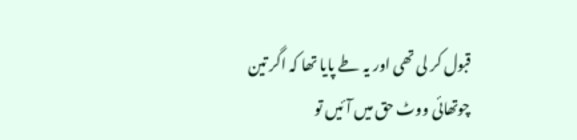قبول کر لی تھی اور یہ طے پایا تھا کہ اگر تین چوتھائی ووٹ حق میں آئیں تو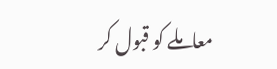معاملے کو قبول کر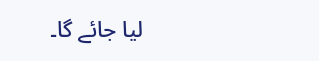لیا جائے گا۔